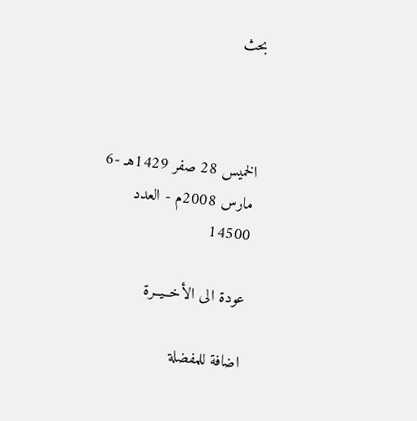بحث



الخميس 28 صفر 1429هـ -6 مارس 2008م - العدد 14500

عودة الى الأخــيــرة

اضافة للمفضلة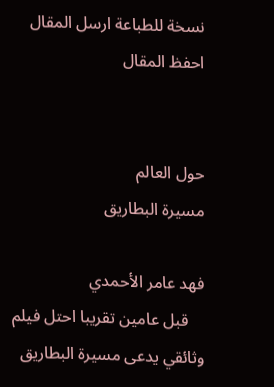نسخة للطباعة ارسل المقال احفظ المقال


حول العالم
مسيرة البطاريق

فهد عامر الأحمدي
    قبل عامين تقريبا احتل فيلم وثائقي يدعى مسيرة البطاريق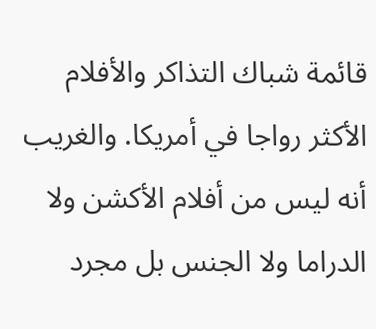قائمة شباك التذاكر والأفلام الأكثر رواجا في أمريكا. والغريب أنه ليس من أفلام الأكشن ولا الدراما ولا الجنس بل مجرد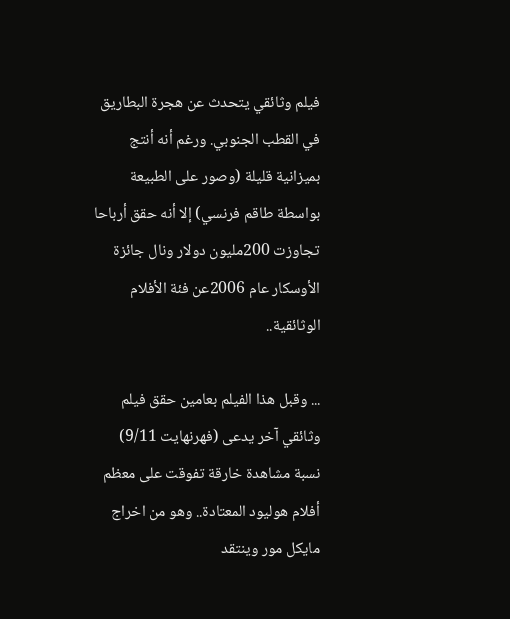فيلم وثائقي يتحدث عن هجرة البطاريق في القطب الجنوبي. ورغم أنه أنتج بميزانية قليلة (وصور على الطبيعة بواسطة طاقم فرنسي) إلا أنه حقق أرباحا تجاوزت 200مليون دولار ونال جائزة الأوسكار عام 2006عن فئة الأفلام الوثائقية..

... وقبل هذا الفيلم بعامين حقق فيلم وثائقي آخر يدعى (فهرنهايت 9/11) نسبة مشاهدة خارقة تفوقت على معظم أفلام هوليود المعتادة.. وهو من اخراج مايكل مور وينتقد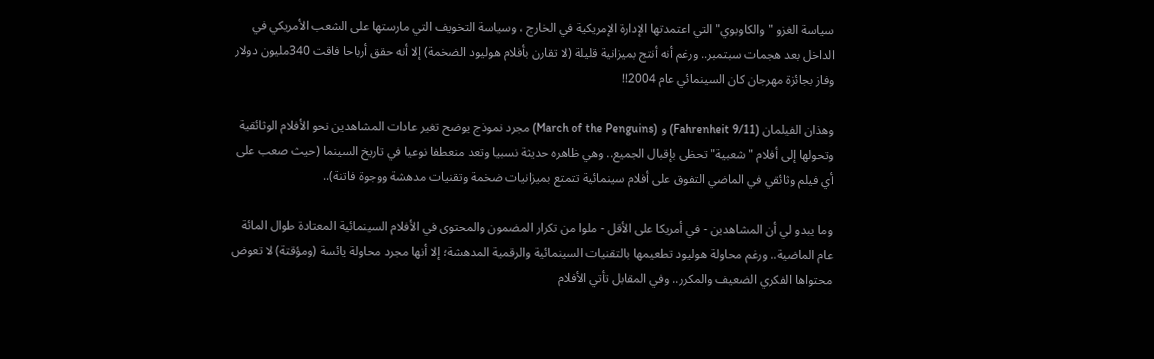سياسة الغزو "والكاوبوي" التي اعتمدتها الإدارة الإمريكية في الخارج ، وسياسة التخويف التي مارستها على الشعب الأمريكي في الداخل بعد هجمات سبتمبر.. ورغم أنه أنتج بميزانية قليلة (لا تقارن بأفلام هوليود الضخمة) إلا أنه حقق أرباحا فاقت 340مليون دولار وفاز بجائزة مهرجان كان السينمائي عام 2004!!

وهذان الفيلمان (Fahrenheit 9/11) و (March of the Penguins) مجرد نموذج يوضح تغير عادات المشاهدين نحو الأفلام الوثائقية وتحولها إلى أفلام "شعبية" تحظى بإقبال الجميع.. وهي ظاهره حديثة نسبيا وتعد منعطفا نوعيا في تاريخ السينما (حيث صعب على أي فيلم وثائقي في الماضي التفوق على أفلام سينمائية تتمتع بميزانيات ضخمة وتقنيات مدهشة ووجوة فاتنة)..

وما يبدو لي أن المشاهدين - في أمريكا على الأقل - ملوا من تكرار المضمون والمحتوى في الأفلام السينمائية المعتادة طوال المائة عام الماضية.. ورغم محاولة هوليود تطعيمها بالتقنيات السينمائية والرقمية المدهشة؛ إلا أنها مجرد محاولة يائسة (ومؤقتة) لا تعوض محتواها الفكري الضعيف والمكرر.. وفي المقابل تأتي الأفلام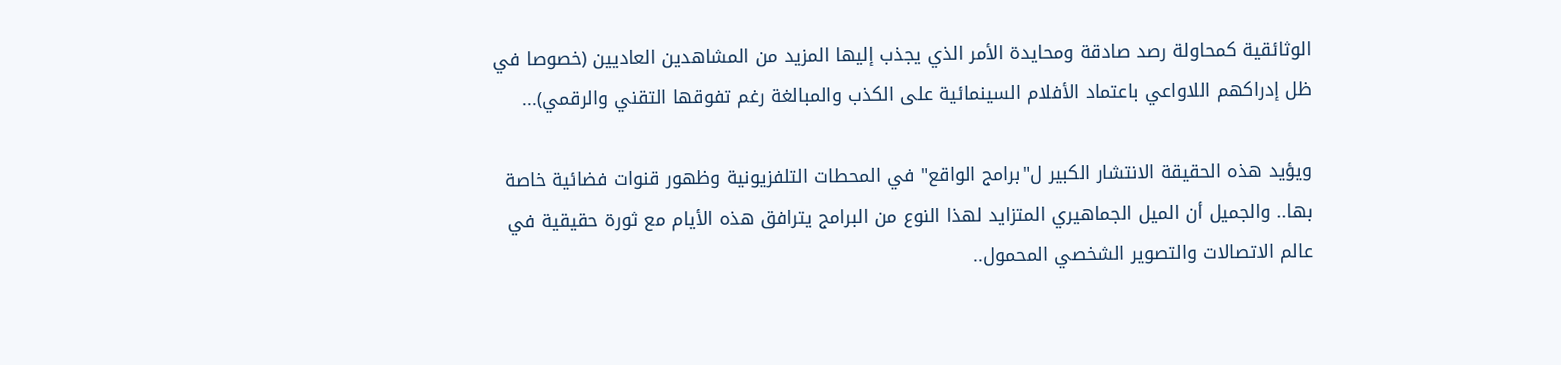الوثائقية كمحاولة رصد صادقة ومحايدة الأمر الذي يجذب إليها المزيد من المشاهدين العاديين (خصوصا في ظل إدراكهم اللاواعي باعتماد الأفلام السينمائية على الكذب والمبالغة رغم تفوقها التقني والرقمي)...

ويؤيد هذه الحقيقة الانتشار الكبير ل"برامج الواقع" في المحطات التلفزيونية وظهور قنوات فضائية خاصة بها.. والجميل أن الميل الجماهيري المتزايد لهذا النوع من البرامج يترافق هذه الأيام مع ثورة حقيقية في عالم الاتصالات والتصوير الشخصي المحمول..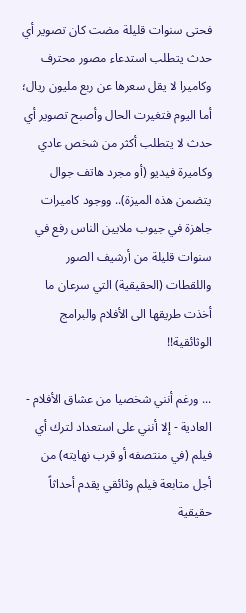فحتى سنوات قليلة مضت كان تصوير أي حدث يتطلب استدعاء مصور محترف وكاميرا لا يقل سعرها عن ربع مليون ريال؛ أما اليوم فتغيرت الحال وأصبح تصوير أي حدث لا يتطلب أكثر من شخص عادي وكاميرة فيديو (أو مجرد هاتف جوال يتضمن هذه الميزة).. ووجود كاميرات جاهزة في جيوب ملايين الناس رفع في سنوات قليلة من أرشيف الصور واللقطات (الحقيقية) التي سرعان ما أخذت طريقها الى الأفلام والبرامج الوثائقية!!

... ورغم أنني شخصيا من عشاق الأفلام - العادية - إلا أنني على استعداد لترك أي فيلم (في منتصفه أو قرب نهايته) من أجل متابعة فيلم وثائقي يقدم أحداثاً حقيقية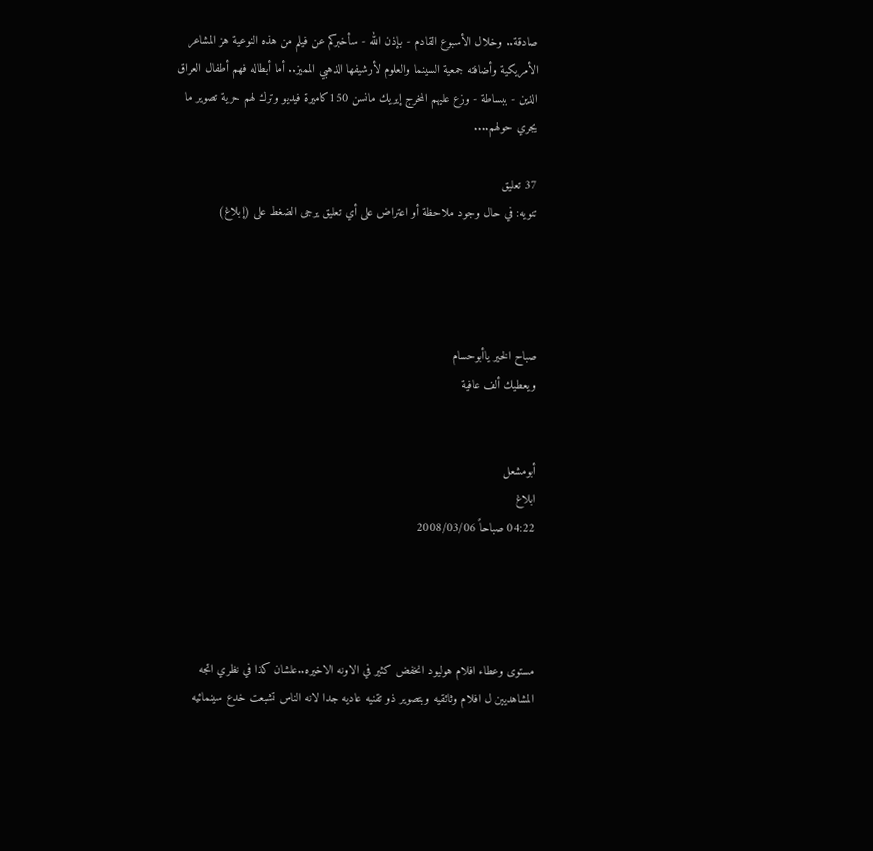صادقة.. وخلال الأسبوع القادم - بإذن الله - سأخبركم عن فيلم من هذه النوعية هز المشاعر الأمريكية وأضافته جمعية السينما والعلوم لأرشيفها الذهبي المميز.. أما أبطاله فهم أطفال العراق الذين - ببساطة - وزع عليهم المخرج إيريك مانسن 150كاميرة فيديو وترك لهم حرية تصوير ما يجري حولهم....

37 تعليق
تنويه: في حال وجود ملاحظة أو اعتراض على أي تعليق يرجى الضغط على (إبلاغ)




صباح الخير ياأبوحسام
ويعطيك ألف عافية


أبومشعل
ابلاغ
04:22 صباحاً 2008/03/06




مستوى وعطاء افلام هوليود انخفض كثير في الاونه الاخيره..علشان كذا في نظري اتجه المشاهديين ل افلام وثائقيه وبتصوير ذو تقنيه عاديه جدا لانه الناس تشبعت خدع سينمائيه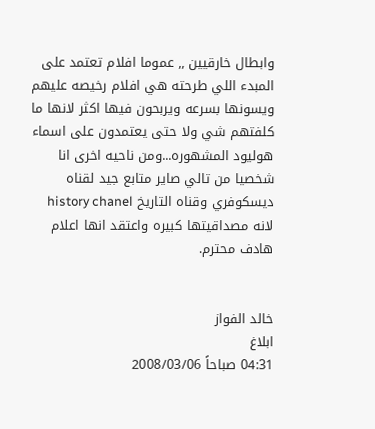وابطال خارقيين ,, عموما افلام تعتمد على المبدء اللي طرحته هي افلام رخيصه عليهم ويسونها بسرعه ويربحون فيها اكثر لانها ما كلفتهم شي ولا حتى يعتمدون على اسماء هوليود المشهوره...ومن ناحيه اخرى انا شخصيا من تالي صاير متابع جيد لقناه ديسكوفري وقناه التاريخ history chanel لانه مصداقيتها كبيره واعتقد انها اعلام هادف محترم.


خالد الفواز
ابلاغ
04:31 صباحاً 2008/03/06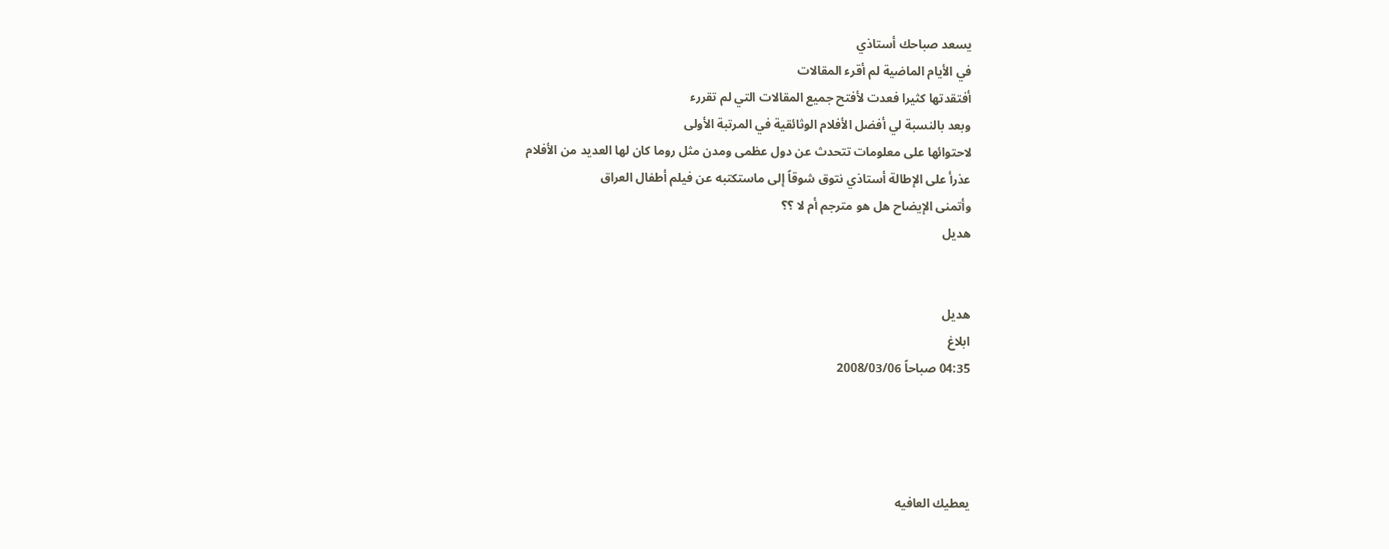يسعد صباحك أستاذي
في الأيام الماضية لم أقرء المقالات
أفتقدتها كثيرا فعدت لأفتح جميع المقالات التي لم تقررء
وبعد بالنسبة لي أفضل الأفلام الوثائقية في المرتبة الأولى
لاحتوائها على معلومات تتحدث عن دول عظمى ومدن مثل روما كان لها العديد من الأفلام
عذرأ على الإطالة أستاذي نتوق شوقاً إلى ماستكتبه عن فيلم أطفال العراق
وأتمنى الإيضاح هل هو مترجم أم لا ؟؟
هديل


هديل
ابلاغ
04:35 صباحاً 2008/03/06




يعطيك العافيه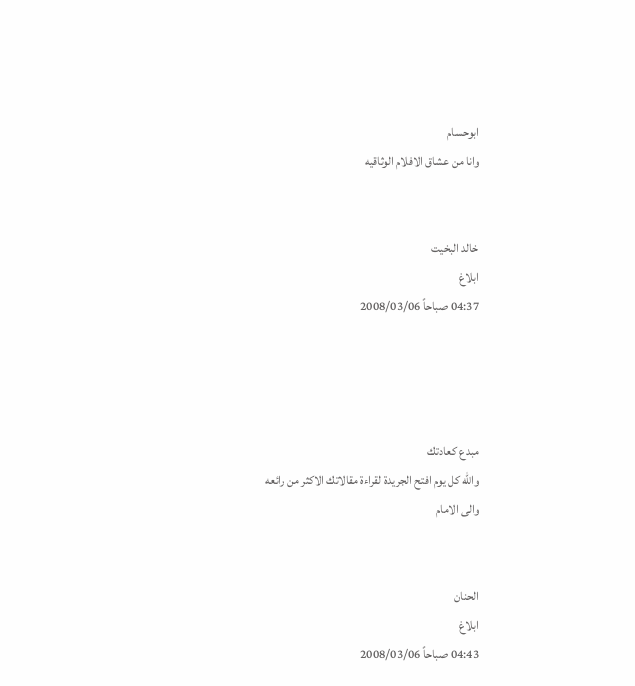ابوحسام
وانا من عشاق الافلام الوثاقيه


خالد البخيت
ابلاغ
04:37 صباحاً 2008/03/06




مبدع كعادتك
والله كل يوم افتح الجريدة لقراءة مقالاتك الاكثر من رائعه
والى الامام


الحنان
ابلاغ
04:43 صباحاً 2008/03/06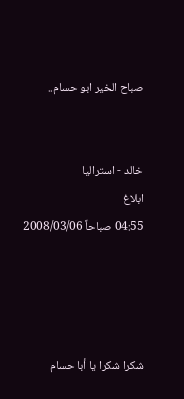صباح الخير ابو حسام..


خالد - استراليا
ابلاغ
04:55 صباحاً 2008/03/06




شكرا شكرا يا أبا حسام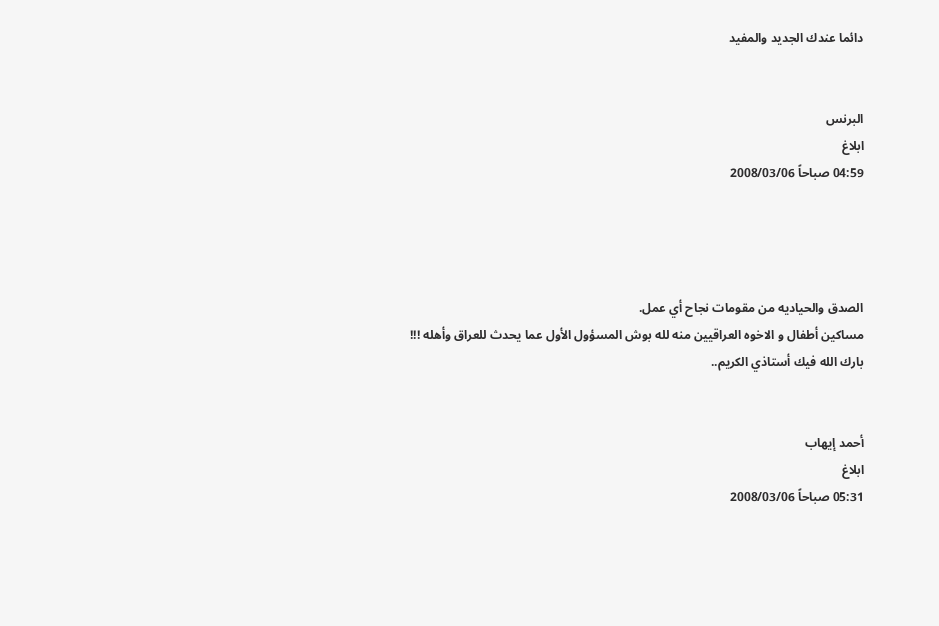دائما عندك الجديد والمفيد


البرنس
ابلاغ
04:59 صباحاً 2008/03/06




الصدق والحياديه من مقومات نجاح أي عمل.
مساكين أطفال و الاخوه العراقيين منه لله بوش المسؤول الأول عما يحدث للعراق وأهله !!!
بارك الله فيك أستاذي الكريم..


أحمد إيهاب
ابلاغ
05:31 صباحاً 2008/03/06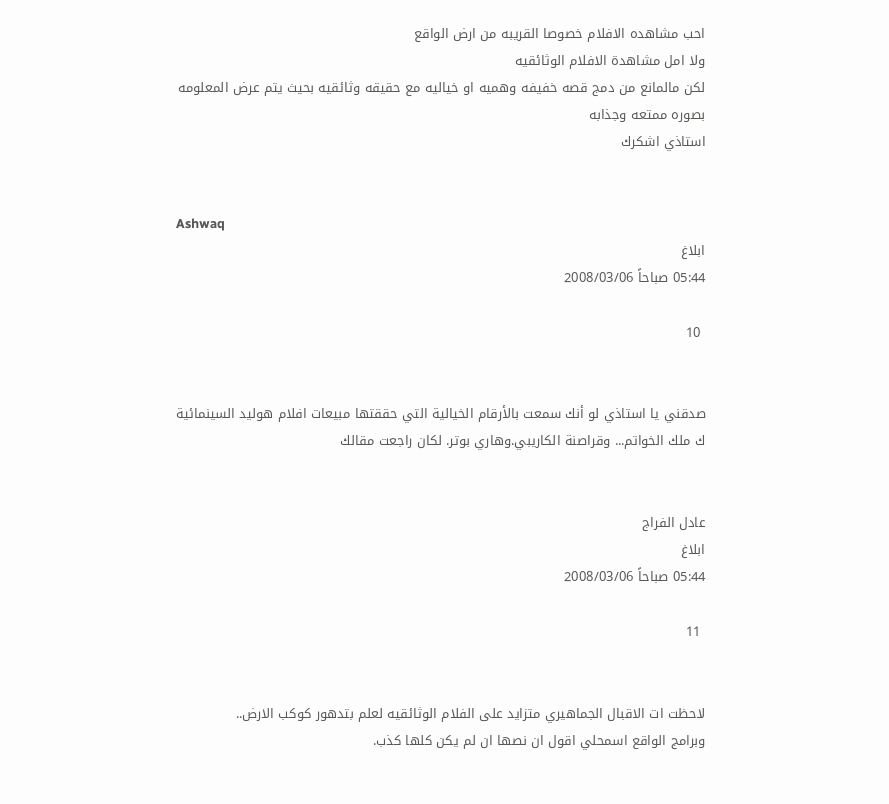احب مشاهده الافلام خصوصا القريبه من ارض الواقع
ولا امل مشاهدة الافلام الوثائقيه
لكن مالمانع من دمج قصه خفيفه وهميه او خياليه مع حقيقه وثائقيه بحيث يتم عرض المعلومه بصوره ممتعه وجذابه
استاذي اشكرك


Ashwaq
ابلاغ
05:44 صباحاً 2008/03/06

 10


صدقني يا استاذي لو أنك سمعت بالأرقام الخيالية التي حققتها مبيعات افلام هوليد السينمائية ك ملك الخواتم... وقراصنة الكاريبي.وهاري بوتر. لكان راجعت مقالك


عادل الفراج
ابلاغ
05:44 صباحاً 2008/03/06

 11


لاحظت ات الاقبال الجماهيري متزايد على الفلام الوثائقيه لعلم بتدهور كوكب الارض..
وبرامج الواقع اسمحلي اقول ان نصها ان لم يكن كلها كذب.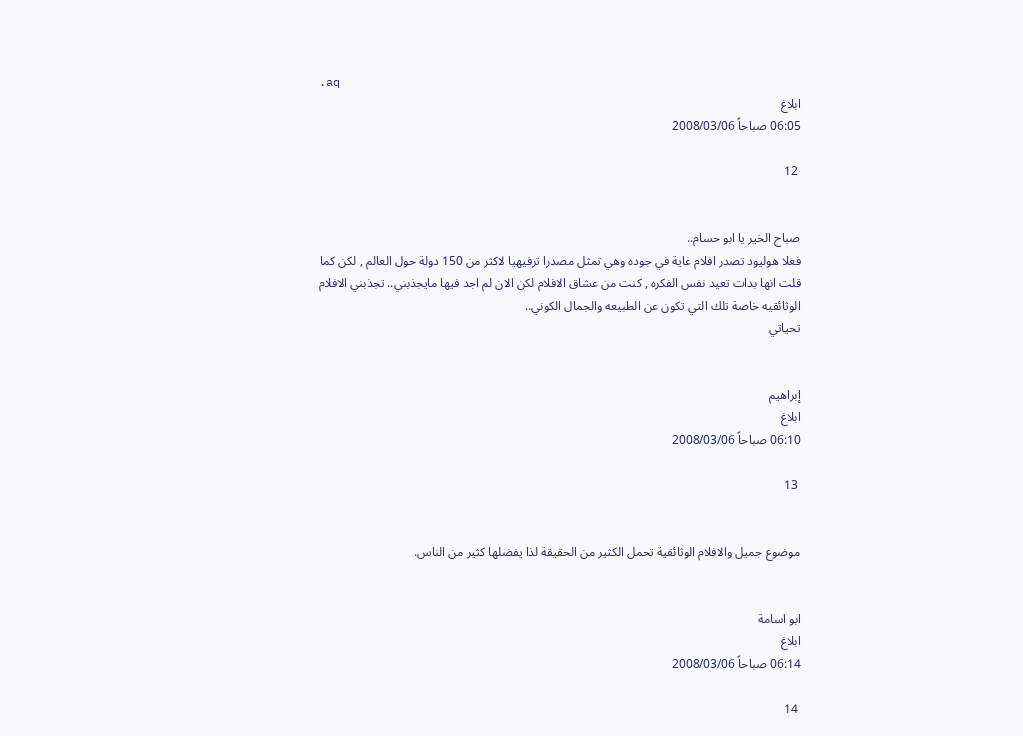.aq
ابلاغ
06:05 صباحاً 2008/03/06

 12


صباح الخير يا ابو حسام..
فعلا هوليود تصدر افلام غاية في جوده وهي تمثل مصدرا ترفيهيا لاكثر من 150 دولة حول العالم , لكن كما قلت انها بدات تعيد نفس الفكره , كنت من عشاق الافلام لكن الان لم اجد فيها مايجذبني.. تجذبني الافلام الوثائقيه خاصة تلك التي تكون عن الطبيعه والجمال الكوني..
تحياتي


إبراهيم
ابلاغ
06:10 صباحاً 2008/03/06

 13


موضوع جميل والافلام الوثائقية تحمل الكثير من الحقيقة لذا يفضلها كثير من الناس.


ابو اسامة
ابلاغ
06:14 صباحاً 2008/03/06

 14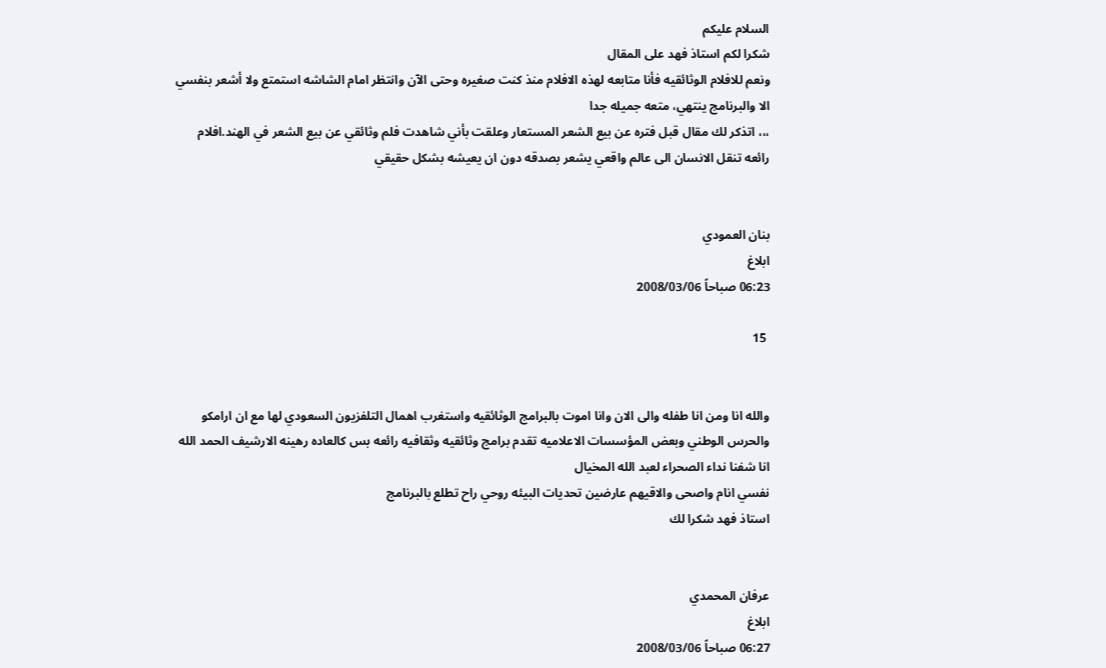السلام عليكم
شكرا لكم استاذ فهد على المقال
ونعم للافلام الوثائقيه فأنا متابعه لهذه الافلام منذ كنت صغيره وحتى الآن وانتظر امام الشاشه استمتع ولا أشعر بنفسي الا والبرنامج ينتهي، متعه جميله جدا
،،، اتذكر لك مقال قبل فتره عن بيع الشعر المستعار وعلقت بأني شاهدت فلم وثائقي عن بيع الشعر في الهند.افلام رائعه تنقل الانسان الى عالم واقعي يشعر بصدقه دون ان يعيشه بشكل حقيقي


بنان العمودي
ابلاغ
06:23 صباحاً 2008/03/06

 15


والله انا ومن انا طفله والى الان وانا اموت بالبرامج الوثائقيه واستغرب اهمال التلفزيون السعودي لها مع ان ارامكو والحرس الوطني وبعض المؤسسات الاعلاميه تقدم برامج وثائقيه وثقافيه رائعه بس كالعاده رهينه الارشيف الحمد الله انا شفنا نداء الصحراء لعبد الله المخيال
نفسي انام واصحى والاقيهم عارضين تحديات البيئه روحي راح تطلع بالبرنامج
استاذ فهد شكرا لك


عرفان المحمدي
ابلاغ
06:27 صباحاً 2008/03/06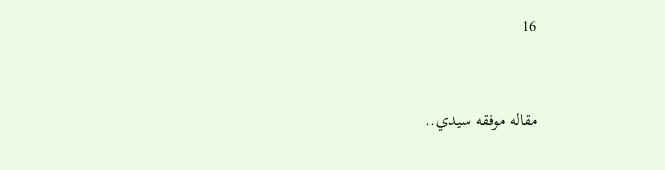16


مقاله موفقه سيدي..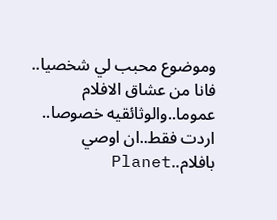وموضوع محبب لي شخصيا..
فانا من عشاق الافلام عموما..والوثائقيه خصوصا..
اردت فقط..ان اوصي بافلام..Planet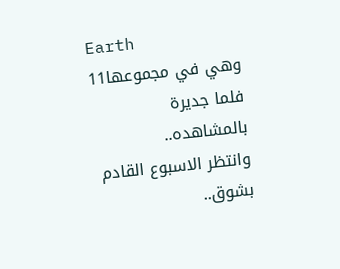Earth
وهي في مجموعها11 فلما جديرة بالمشاهده..
وانتظر الاسبوع القادم بشوق..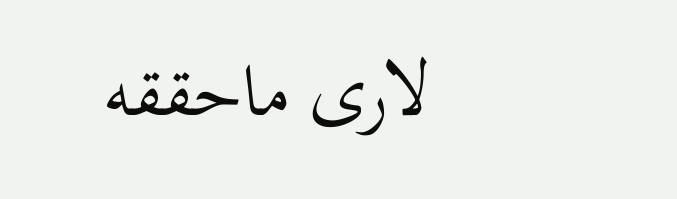لارى ماحققه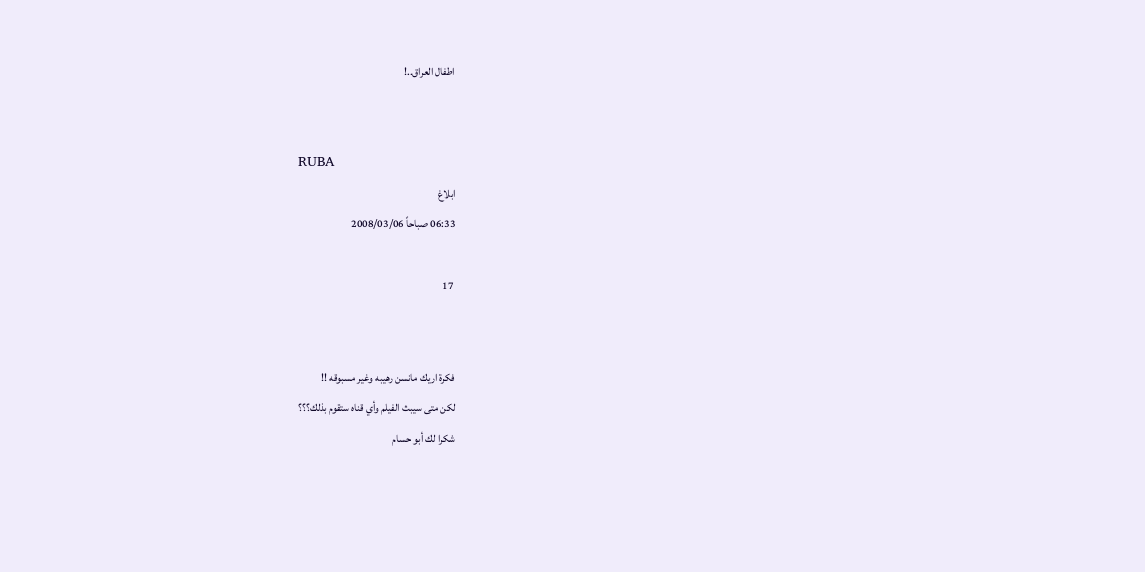اطفال العراق..!


RUBA
ابلاغ
06:33 صباحاً 2008/03/06

 17


فكرة اريك مانسن رهيبه وغير مسبوقه !!
لكن متى سيبث الفيلم وأي قناه ستقوم بذلك؟؟؟
شكرا لك أبو حسام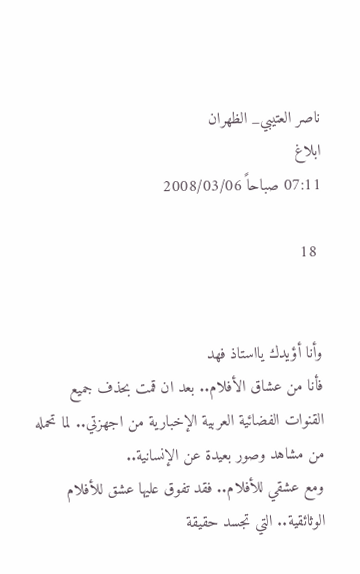ناصر العتيبي_ الظهران
ابلاغ
07:11 صباحاً 2008/03/06

 18


وأنا أؤيدك يااستاذ فهد
فأنا من عشاق الأفلام.. بعد ان قمت بحذف جميع القنوات الفضائية العربية الإخبارية من اجهزتي.. لما تحمله من مشاهد وصور بعيدة عن الإنسانية..
ومع عشقي للأفلام.. فقد تفوق عليها عشق للأفلام الوثائقية.. التي تجسد حقيقة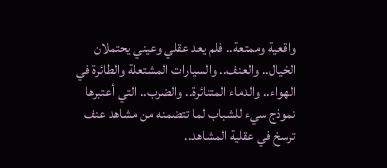واقعية وممتعة.. فلم يعد عقلي وعيني يحتملان الخيال.. والعنف.. والسيارات المشتعلة والطائرة في الهواء.. والدماء المتنائرة.. والضرب.. التي أعتبرها نموذج سيء للشباب لما تتضمنه من مشاهد عنف ترسخ في عقلية المشاهد..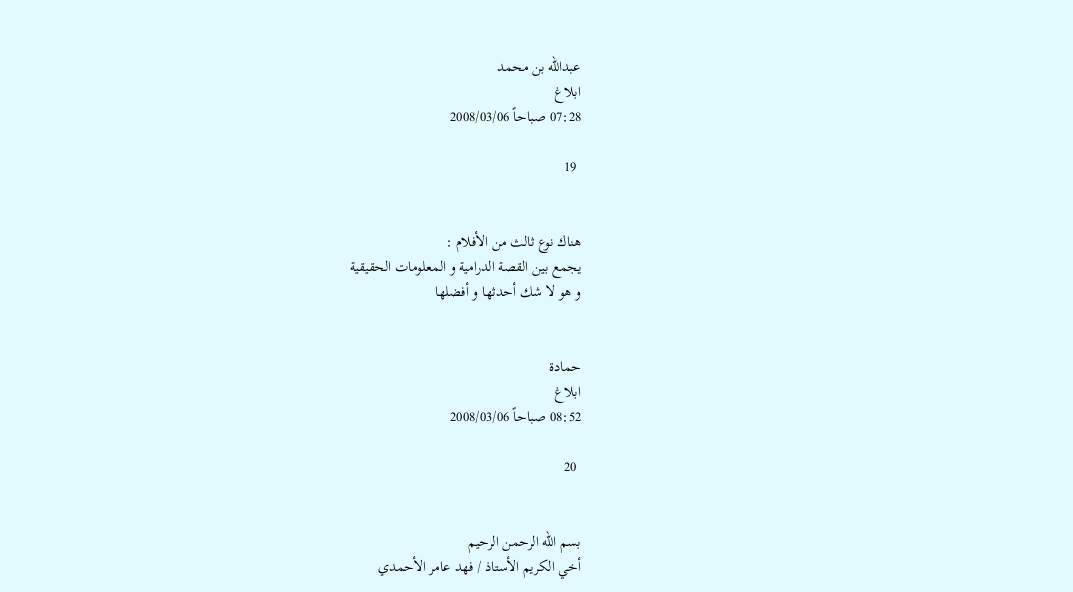عبدالله بن محمد
ابلاغ
07:28 صباحاً 2008/03/06

 19


هناك نوع ثالث من الأفلام :
يجمع بين القصة الدرامية و المعلومات الحقيقية
و هو لا شك أحدثها و أفضلها


حمادة
ابلاغ
08:52 صباحاً 2008/03/06

 20


بسم الله الرحمن الرحيم
أخي الكريم الأستاذ / فهد عامر الأحمدي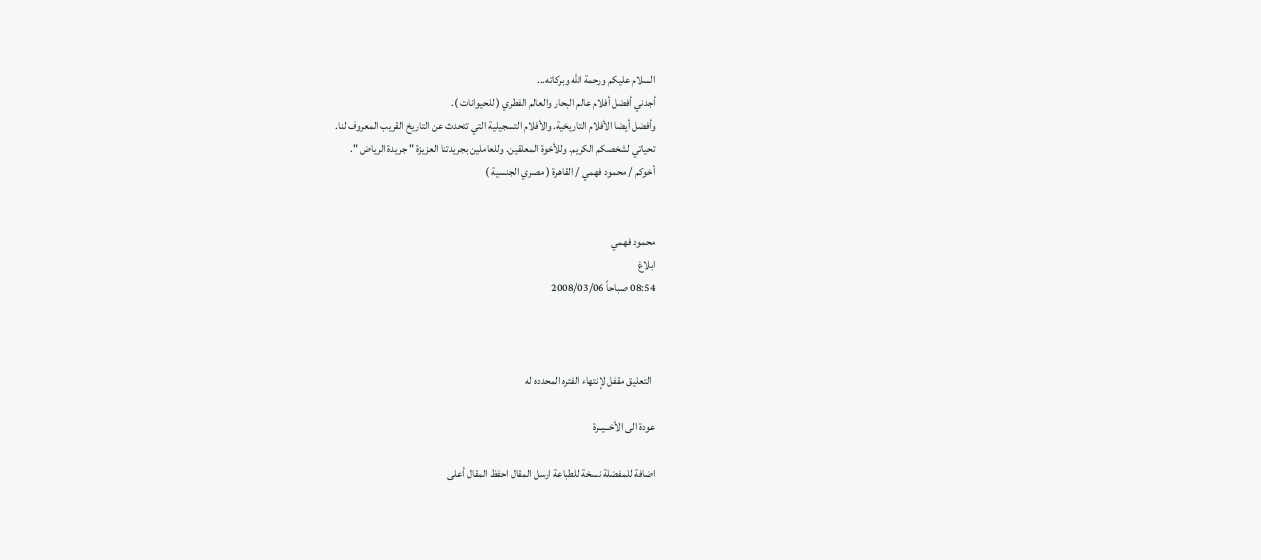السلام عليكم ورحمة الله وبركاته...
أجدني أفضل أفلام عالم البحار والعالم الفطري ( للحيوانات ).
وأفضل أيضا الأفلام التاريخية. والأفلام التسجيلية التي تتحدث عن التاريخ القريب المعروف لنا.
تحياتي لشخصكم الكريم. وللأخوة المعلقين. وللعاملين بجريدتنا العزيزة " جريدة الرياض ".
أخوكم / محمود فهمي / القاهرة ( مصري الجنسية )


محمود فهمي
ابلاغ
08:54 صباحاً 2008/03/06



  التعليق مقفل لإنتهاء الفتره المحدده له

عودة الى الأخــيــرة

اضافة للمفضلة نسخة للطباعة ارسل المقال احفظ المقال أعلى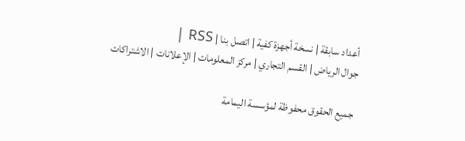أعداد سابقة | نسخة أجهزة كفية | اتصل بنا | RSS |
جوال الرياض | القسم التجاري | مركز المعلومات | الإعلانات | الاشتراكات

جميع الحقوق محفوظة لمؤسسة اليمامة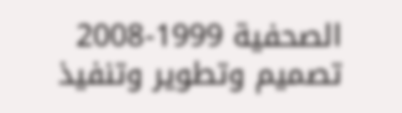الصحفية 1999-2008
تصميم وتطوير وتنفيذ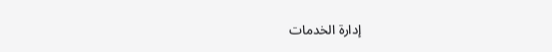إدارة الخدمات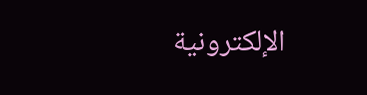الإلكترونية